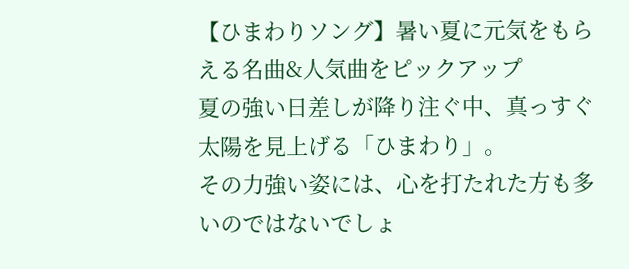【ひまわりソング】暑い夏に元気をもらえる名曲&人気曲をピックアップ
夏の強い日差しが降り注ぐ中、真っすぐ太陽を見上げる「ひまわり」。
その力強い姿には、心を打たれた方も多いのではないでしょ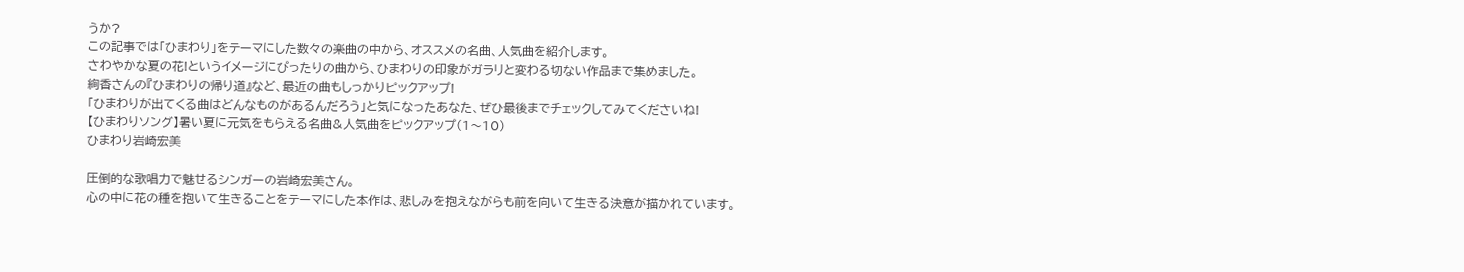うか?
この記事では「ひまわり」をテーマにした数々の楽曲の中から、オススメの名曲、人気曲を紹介します。
さわやかな夏の花!というイメージにぴったりの曲から、ひまわりの印象がガラリと変わる切ない作品まで集めました。
絢香さんの『ひまわりの帰り道』など、最近の曲もしっかりピックアップ!
「ひまわりが出てくる曲はどんなものがあるんだろう」と気になったあなた、ぜひ最後までチェックしてみてくださいね!
【ひまわりソング】暑い夏に元気をもらえる名曲&人気曲をピックアップ(1〜10)
ひまわり岩崎宏美

圧倒的な歌唱力で魅せるシンガーの岩崎宏美さん。
心の中に花の種を抱いて生きることをテーマにした本作は、悲しみを抱えながらも前を向いて生きる決意が描かれています。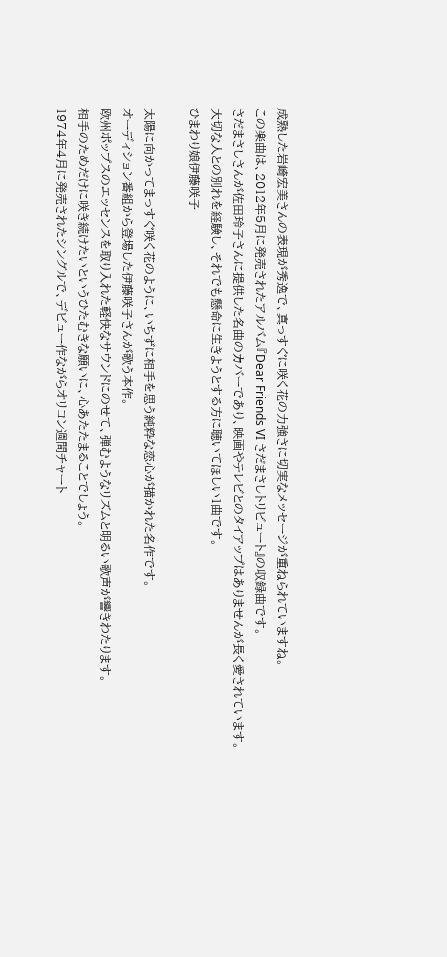成熟した岩崎宏美さんの表現が秀逸で、真っすぐに咲く花の力強さに切実なメッセージが重ねられていますね。
この楽曲は、2012年5月に発売されたアルバム『Dear Friends VI さだまさしトリビュート』の収録曲です。
さだまさしさんが佐田玲子さんに提供した名曲のカバーであり、映画やテレビとのタイアップはありませんが長く愛されています。
大切な人との別れを経験し、それでも懸命に生きようとする方に聴いてほしい1曲です。
ひまわり娘伊藤咲子

太陽に向かってまっすぐ咲く花のように、いちずに相手を思う純粋な恋心が描かれた名作です。
オーディション番組から登場した伊藤咲子さんが歌う本作。
欧州ポップスのエッセンスを取り入れた軽快なサウンドにのせて、弾むようなリズムと明るい歌声が響きわたります。
相手のためだけに咲き続けたいというひたむきな願いに、心あたたまることでしょう。
1974年4月に発売されたシングルで、デビュー作ながらオリコン週間チャート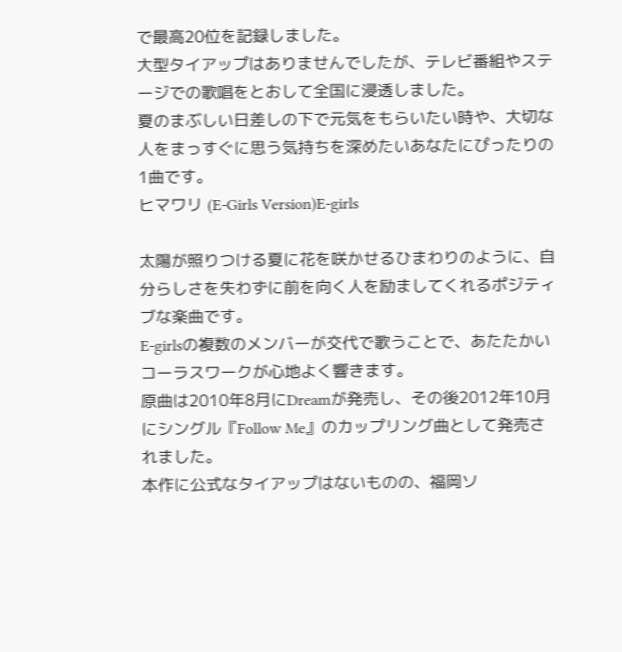で最高20位を記録しました。
大型タイアップはありませんでしたが、テレビ番組やステージでの歌唱をとおして全国に浸透しました。
夏のまぶしい日差しの下で元気をもらいたい時や、大切な人をまっすぐに思う気持ちを深めたいあなたにぴったりの1曲です。
ヒマワリ (E-Girls Version)E-girls

太陽が照りつける夏に花を咲かせるひまわりのように、自分らしさを失わずに前を向く人を励ましてくれるポジティブな楽曲です。
E-girlsの複数のメンバーが交代で歌うことで、あたたかいコーラスワークが心地よく響きます。
原曲は2010年8月にDreamが発売し、その後2012年10月にシングル『Follow Me』のカップリング曲として発売されました。
本作に公式なタイアップはないものの、福岡ソ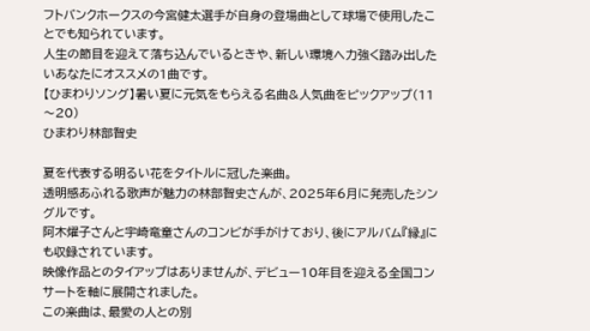フトバンクホークスの今宮健太選手が自身の登場曲として球場で使用したことでも知られています。
人生の節目を迎えて落ち込んでいるときや、新しい環境へ力強く踏み出したいあなたにオススメの1曲です。
【ひまわりソング】暑い夏に元気をもらえる名曲&人気曲をピックアップ(11〜20)
ひまわり林部智史

夏を代表する明るい花をタイトルに冠した楽曲。
透明感あふれる歌声が魅力の林部智史さんが、2025年6月に発売したシングルです。
阿木燿子さんと宇崎竜童さんのコンビが手がけており、後にアルバム『縁』にも収録されています。
映像作品とのタイアップはありませんが、デビュー10年目を迎える全国コンサートを軸に展開されました。
この楽曲は、最愛の人との別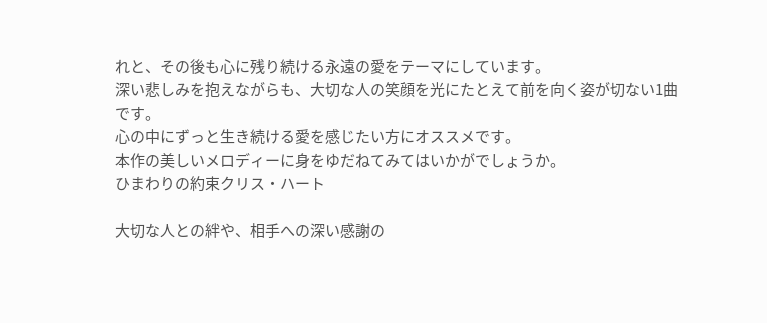れと、その後も心に残り続ける永遠の愛をテーマにしています。
深い悲しみを抱えながらも、大切な人の笑顔を光にたとえて前を向く姿が切ない1曲です。
心の中にずっと生き続ける愛を感じたい方にオススメです。
本作の美しいメロディーに身をゆだねてみてはいかがでしょうか。
ひまわりの約束クリス・ハート

大切な人との絆や、相手への深い感謝の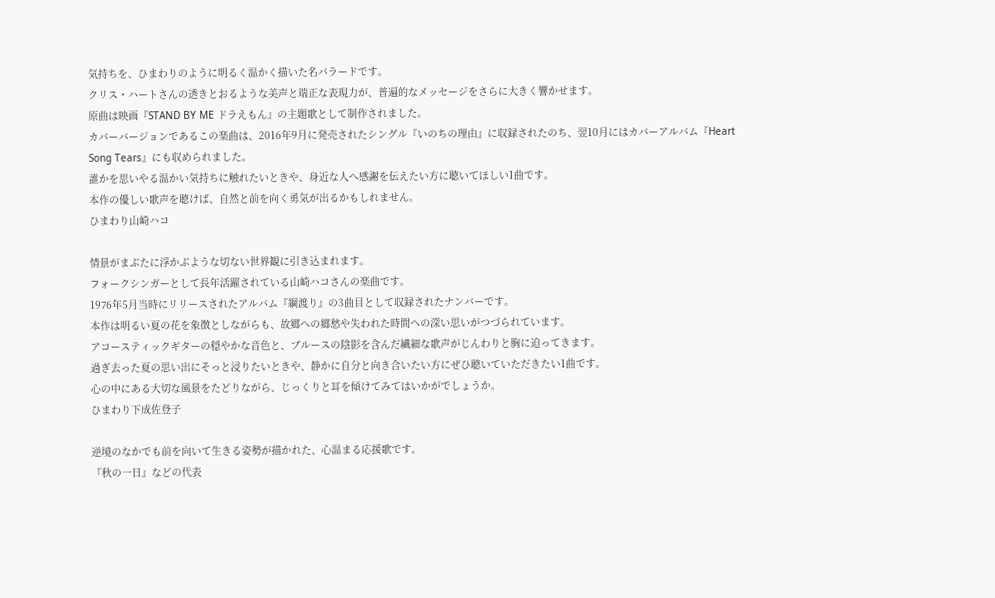気持ちを、ひまわりのように明るく温かく描いた名バラードです。
クリス・ハートさんの透きとおるような美声と端正な表現力が、普遍的なメッセージをさらに大きく響かせます。
原曲は映画『STAND BY ME ドラえもん』の主題歌として制作されました。
カバーバージョンであるこの楽曲は、2016年9月に発売されたシングル『いのちの理由』に収録されたのち、翌10月にはカバーアルバム『Heart Song Tears』にも収められました。
誰かを思いやる温かい気持ちに触れたいときや、身近な人へ感謝を伝えたい方に聴いてほしい1曲です。
本作の優しい歌声を聴けば、自然と前を向く勇気が出るかもしれません。
ひまわり山崎ハコ

情景がまぶたに浮かぶような切ない世界観に引き込まれます。
フォークシンガーとして長年活躍されている山崎ハコさんの楽曲です。
1976年5月当時にリリースされたアルバム『綱渡り』の3曲目として収録されたナンバーです。
本作は明るい夏の花を象徴としながらも、故郷への郷愁や失われた時間への深い思いがつづられています。
アコースティックギターの穏やかな音色と、ブルースの陰影を含んだ繊細な歌声がじんわりと胸に迫ってきます。
過ぎ去った夏の思い出にそっと浸りたいときや、静かに自分と向き合いたい方にぜひ聴いていただきたい1曲です。
心の中にある大切な風景をたどりながら、じっくりと耳を傾けてみてはいかがでしょうか。
ひまわり下成佐登子

逆境のなかでも前を向いて生きる姿勢が描かれた、心温まる応援歌です。
『秋の一日』などの代表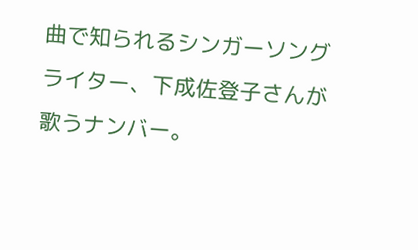曲で知られるシンガーソングライター、下成佐登子さんが歌うナンバー。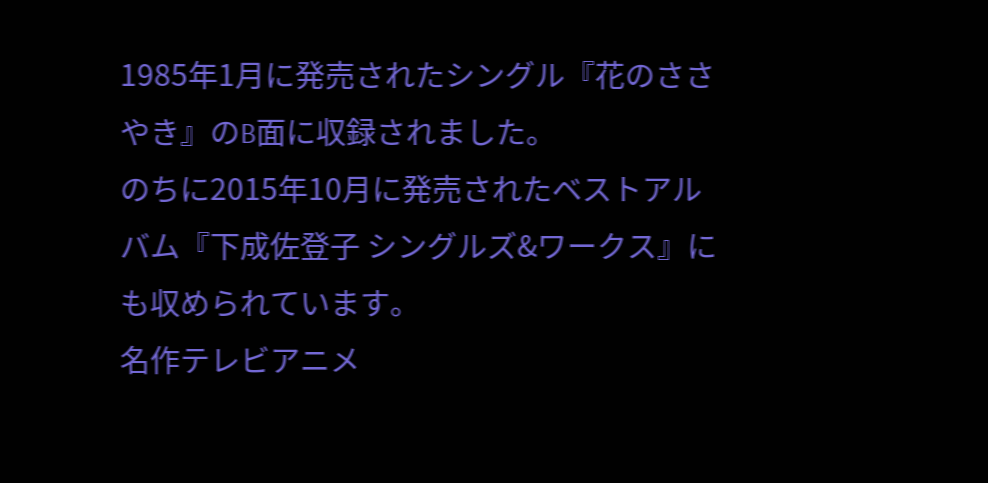1985年1月に発売されたシングル『花のささやき』のB面に収録されました。
のちに2015年10月に発売されたベストアルバム『下成佐登子 シングルズ&ワークス』にも収められています。
名作テレビアニメ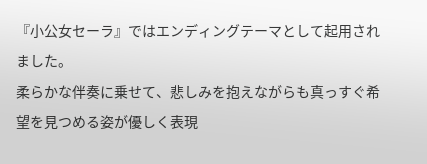『小公女セーラ』ではエンディングテーマとして起用されました。
柔らかな伴奏に乗せて、悲しみを抱えながらも真っすぐ希望を見つめる姿が優しく表現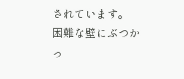されています。
困難な壁にぶつかっ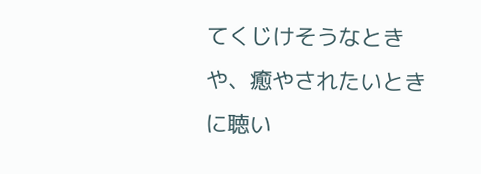てくじけそうなときや、癒やされたいときに聴い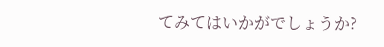てみてはいかがでしょうか?